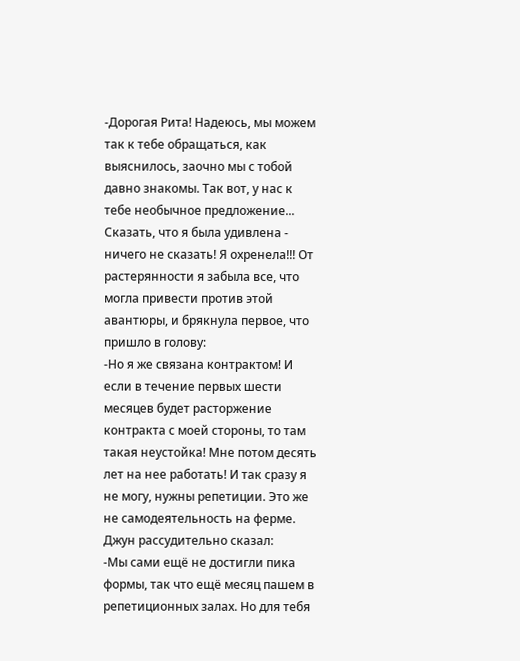-Дорогая Рита! Надеюсь, мы можем так к тебе обращаться, как выяснилось, заочно мы с тобой давно знакомы. Так вот, у нас к тебе необычное предложение...
Сказать, что я была удивлена - ничего не сказать! Я охренела!!! От растерянности я забыла все, что могла привести против этой авантюры, и брякнула первое, что пришло в голову:
-Но я же связана контрактом! И если в течение первых шести месяцев будет расторжение контракта с моей стороны, то там такая неустойка! Мне потом десять лет на нее работать! И так сразу я не могу, нужны репетиции. Это же не самодеятельность на ферме.
Джун рассудительно сказал:
-Мы сами ещё не достигли пика формы, так что ещё месяц пашем в репетиционных залах. Но для тебя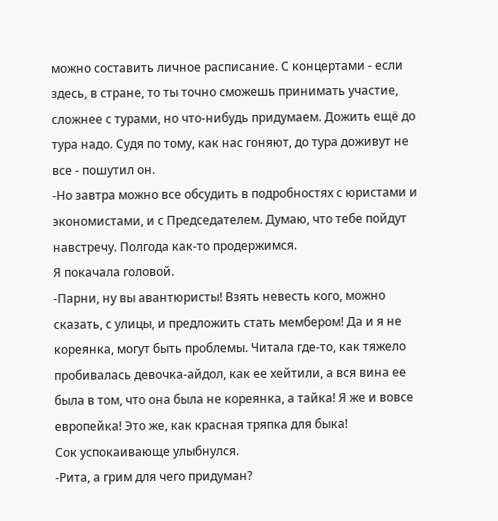можно составить личное расписание. С концертами - если здесь, в стране, то ты точно сможешь принимать участие, сложнее с турами, но что-нибудь придумаем. Дожить ещё до тура надо. Судя по тому, как нас гоняют, до тура доживут не все - пошутил он.
-Но завтра можно все обсудить в подробностях с юристами и экономистами, и с Председателем. Думаю, что тебе пойдут навстречу. Полгода как-то продержимся.
Я покачала головой.
-Парни, ну вы авантюристы! Взять невесть кого, можно сказать, с улицы, и предложить стать мембером! Да и я не кореянка, могут быть проблемы. Читала где-то, как тяжело пробивалась девочка-айдол, как ее хейтили, а вся вина ее была в том, что она была не кореянка, а тайка! Я же и вовсе европейка! Это же, как красная тряпка для быка!
Сок успокаивающе улыбнулся.
-Рита, а грим для чего придуман?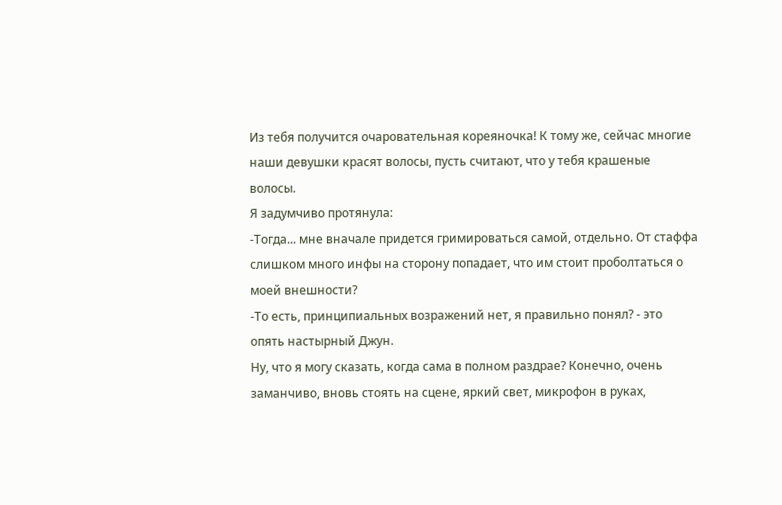Из тебя получится очаровательная кореяночка! К тому же, сейчас многие наши девушки красят волосы, пусть считают, что у тебя крашеные волосы.
Я задумчиво протянула:
-Тогда... мне вначале придется гримироваться самой, отдельно. От стаффа слишком много инфы на сторону попадает, что им стоит проболтаться о моей внешности?
-То есть, принципиальных возражений нет, я правильно понял? - это опять настырный Джун.
Ну, что я могу сказать, когда сама в полном раздрае? Конечно, очень заманчиво, вновь стоять на сцене, яркий свет, микрофон в руках,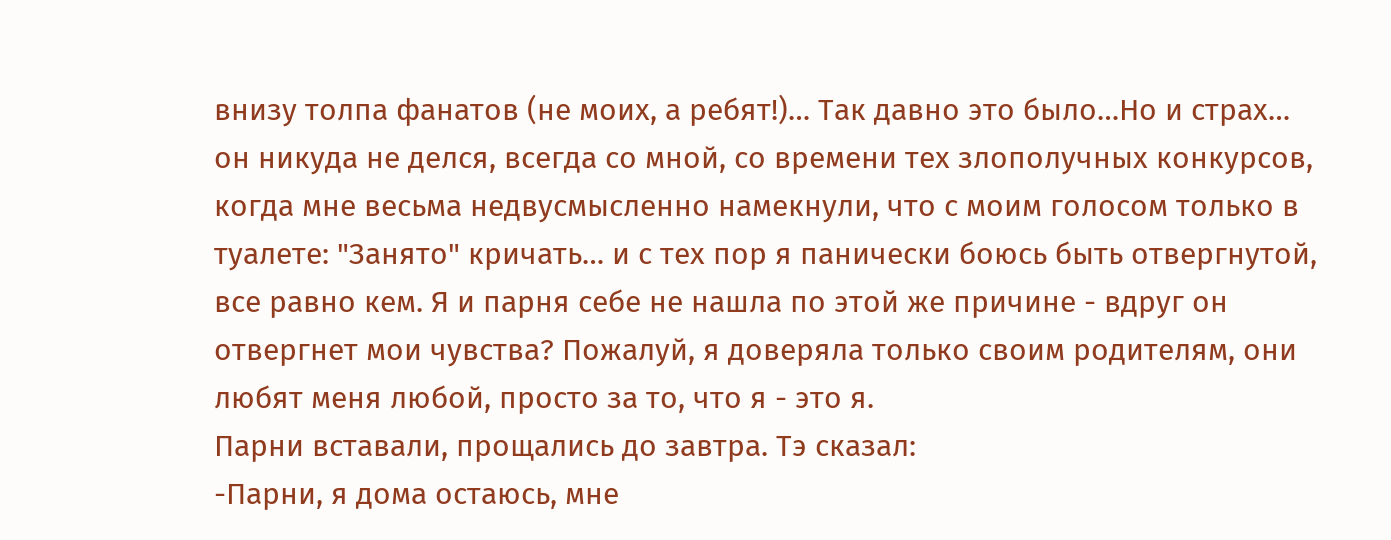внизу толпа фанатов (не моих, а ребят!)… Так давно это было…Но и страх… он никуда не делся, всегда со мной, со времени тех злополучных конкурсов, когда мне весьма недвусмысленно намекнули, что с моим голосом только в туалете: "Занято" кричать… и с тех пор я панически боюсь быть отвергнутой, все равно кем. Я и парня себе не нашла по этой же причине - вдруг он отвергнет мои чувства? Пожалуй, я доверяла только своим родителям, они любят меня любой, просто за то, что я - это я.
Парни вставали, прощались до завтра. Тэ сказал:
-Парни, я дома остаюсь, мне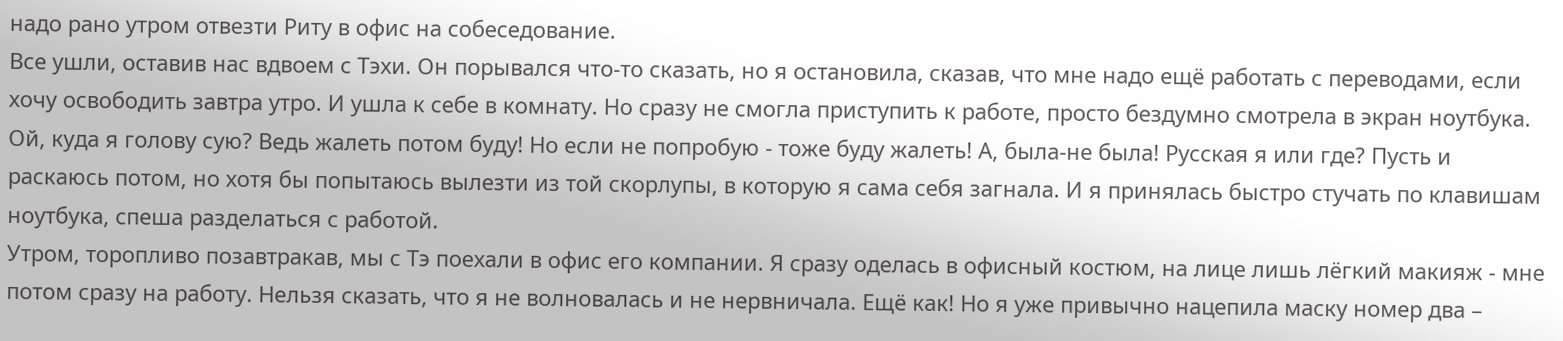надо рано утром отвезти Риту в офис на собеседование.
Все ушли, оставив нас вдвоем с Тэхи. Он порывался что-то сказать, но я остановила, сказав, что мне надо ещё работать с переводами, если хочу освободить завтра утро. И ушла к себе в комнату. Но сразу не смогла приступить к работе, просто бездумно смотрела в экран ноутбука. Ой, куда я голову сую? Ведь жалеть потом буду! Но если не попробую - тоже буду жалеть! А, была-не была! Русская я или где? Пусть и раскаюсь потом, но хотя бы попытаюсь вылезти из той скорлупы, в которую я сама себя загнала. И я принялась быстро стучать по клавишам ноутбука, спеша разделаться с работой.
Утром, торопливо позавтракав, мы с Тэ поехали в офис его компании. Я сразу оделась в офисный костюм, на лице лишь лёгкий макияж - мне потом сразу на работу. Нельзя сказать, что я не волновалась и не нервничала. Ещё как! Но я уже привычно нацепила маску номер два –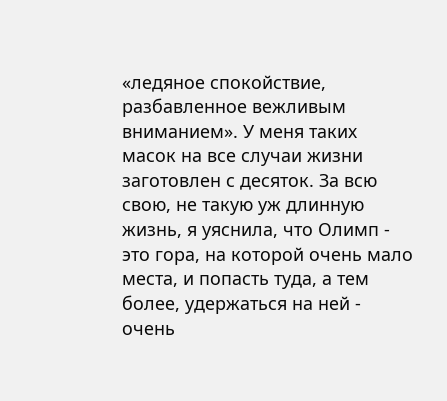«ледяное спокойствие, разбавленное вежливым вниманием». У меня таких масок на все случаи жизни заготовлен с десяток. За всю свою, не такую уж длинную жизнь, я уяснила, что Олимп - это гора, на которой очень мало места, и попасть туда, а тем более, удержаться на ней - очень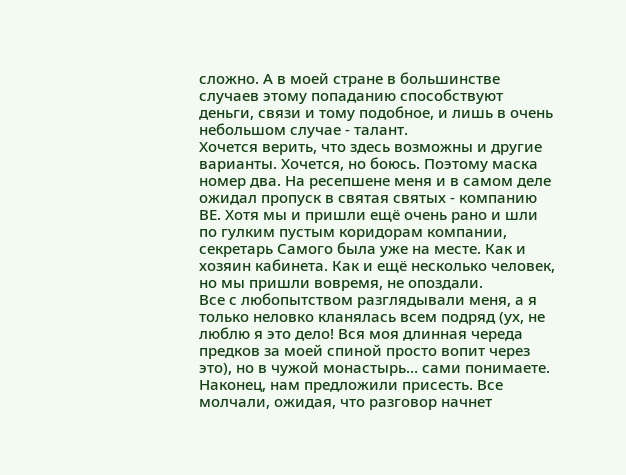сложно. А в моей стране в большинстве случаев этому попаданию способствуют деньги, связи и тому подобное, и лишь в очень небольшом случае - талант.
Хочется верить, что здесь возможны и другие варианты. Хочется, но боюсь. Поэтому маска номер два. На ресепшене меня и в самом деле ожидал пропуск в святая святых - компанию ВЕ. Хотя мы и пришли ещё очень рано и шли по гулким пустым коридорам компании, секретарь Самого была уже на месте. Как и хозяин кабинета. Как и ещё несколько человек, но мы пришли вовремя, не опоздали.
Все с любопытством разглядывали меня, а я только неловко кланялась всем подряд (ух, не люблю я это дело! Вся моя длинная череда предков за моей спиной просто вопит через это), но в чужой монастырь… сами понимаете. Наконец, нам предложили присесть. Все молчали, ожидая, что разговор начнет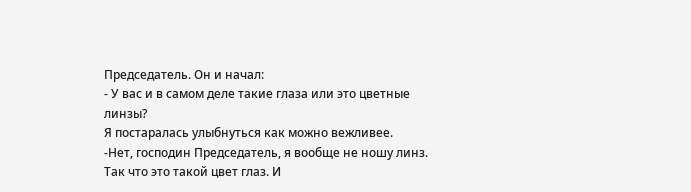Председатель. Он и начал:
- У вас и в самом деле такие глаза или это цветные линзы?
Я постаралась улыбнуться как можно вежливее.
-Нет, господин Председатель, я вообще не ношу линз. Так что это такой цвет глаз. И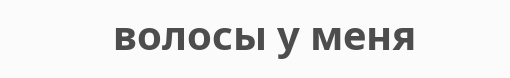волосы у меня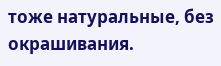тоже натуральные, без окрашивания.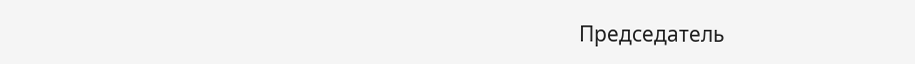Председатель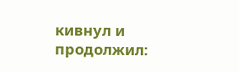кивнул и продолжил: